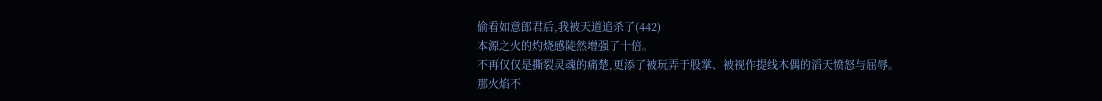偷看如意郎君后,我被天道追杀了(442)
本源之火的灼烧感陡然增强了十倍。
不再仅仅是撕裂灵魂的痛楚,更添了被玩弄于股掌、被视作提线木偶的滔天愤怒与屈辱。
那火焰不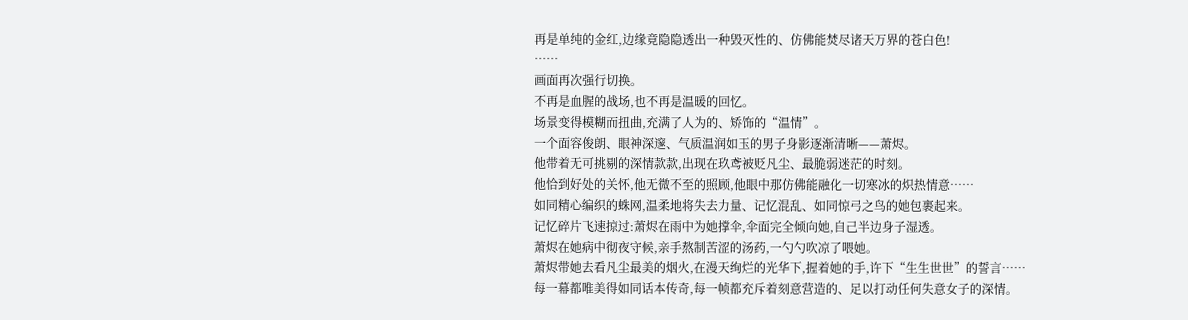再是单纯的金红,边缘竟隐隐透出一种毁灭性的、仿佛能焚尽诸天万界的苍白色!
……
画面再次强行切换。
不再是血腥的战场,也不再是温暖的回忆。
场景变得模糊而扭曲,充满了人为的、矫饰的“温情”。
一个面容俊朗、眼神深邃、气质温润如玉的男子身影逐渐清晰——萧烬。
他带着无可挑剔的深情款款,出现在玖鸢被贬凡尘、最脆弱迷茫的时刻。
他恰到好处的关怀,他无微不至的照顾,他眼中那仿佛能融化一切寒冰的炽热情意……
如同精心编织的蛛网,温柔地将失去力量、记忆混乱、如同惊弓之鸟的她包裹起来。
记忆碎片飞速掠过:萧烬在雨中为她撑伞,伞面完全倾向她,自己半边身子湿透。
萧烬在她病中彻夜守候,亲手熬制苦涩的汤药,一勺勺吹凉了喂她。
萧烬带她去看凡尘最美的烟火,在漫天绚烂的光华下,握着她的手,许下“生生世世”的誓言……
每一幕都唯美得如同话本传奇,每一帧都充斥着刻意营造的、足以打动任何失意女子的深情。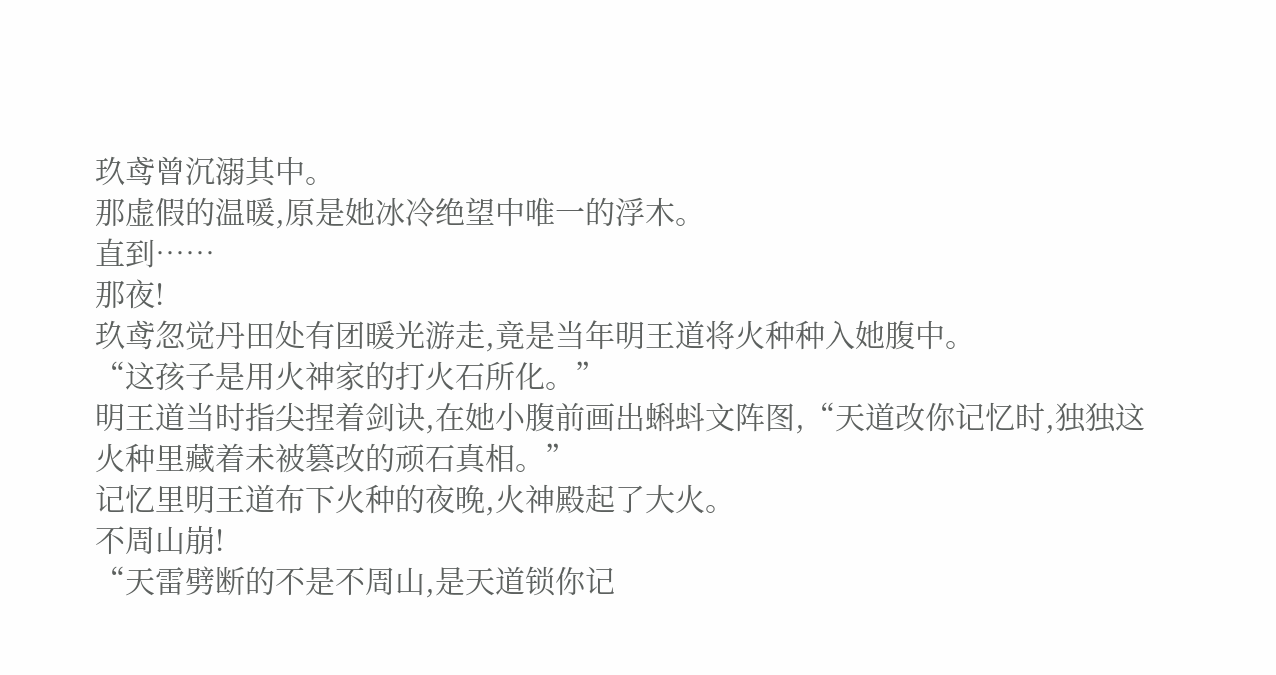玖鸢曾沉溺其中。
那虚假的温暖,原是她冰冷绝望中唯一的浮木。
直到……
那夜!
玖鸢忽觉丹田处有团暖光游走,竟是当年明王道将火种种入她腹中。
“这孩子是用火神家的打火石所化。”
明王道当时指尖捏着剑诀,在她小腹前画出蝌蚪文阵图,“天道改你记忆时,独独这火种里藏着未被篡改的顽石真相。”
记忆里明王道布下火种的夜晚,火神殿起了大火。
不周山崩!
“天雷劈断的不是不周山,是天道锁你记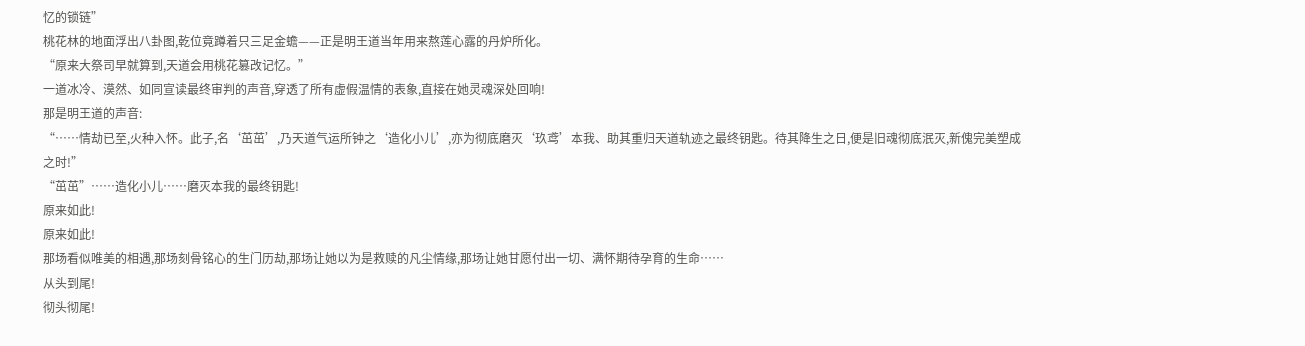忆的锁链”
桃花林的地面浮出八卦图,乾位竟蹲着只三足金蟾——正是明王道当年用来熬莲心露的丹炉所化。
“原来大祭司早就算到,天道会用桃花篡改记忆。”
一道冰冷、漠然、如同宣读最终审判的声音,穿透了所有虚假温情的表象,直接在她灵魂深处回响!
那是明王道的声音:
“……情劫已至,火种入怀。此子,名‘茁茁’,乃天道气运所钟之‘造化小儿’,亦为彻底磨灭‘玖鸢’本我、助其重归天道轨迹之最终钥匙。待其降生之日,便是旧魂彻底泯灭,新傀完美塑成之时!”
“茁茁”……造化小儿……磨灭本我的最终钥匙!
原来如此!
原来如此!
那场看似唯美的相遇,那场刻骨铭心的生门历劫,那场让她以为是救赎的凡尘情缘,那场让她甘愿付出一切、满怀期待孕育的生命……
从头到尾!
彻头彻尾!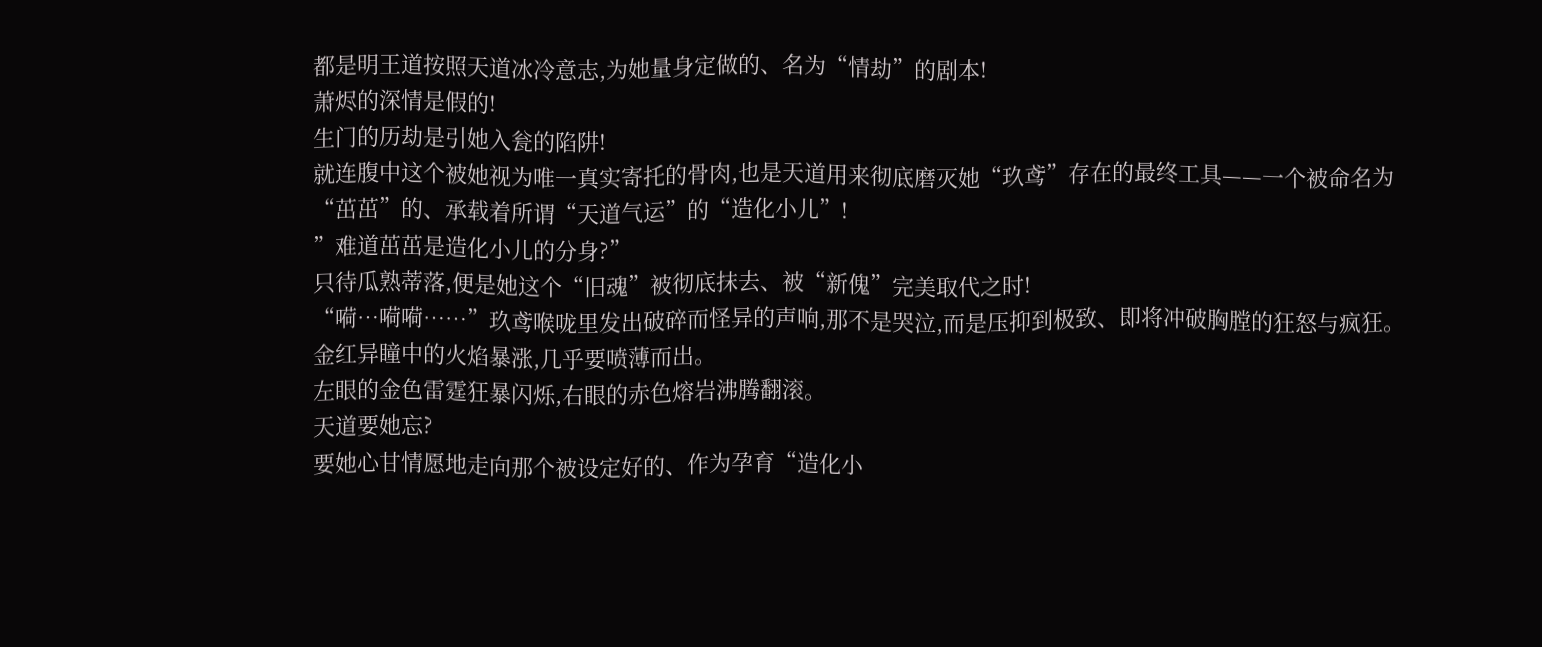都是明王道按照天道冰冷意志,为她量身定做的、名为“情劫”的剧本!
萧烬的深情是假的!
生门的历劫是引她入瓮的陷阱!
就连腹中这个被她视为唯一真实寄托的骨肉,也是天道用来彻底磨灭她“玖鸢”存在的最终工具——一个被命名为“茁茁”的、承载着所谓“天道气运”的“造化小儿”!
”难道茁茁是造化小儿的分身?”
只待瓜熟蒂落,便是她这个“旧魂”被彻底抹去、被“新傀”完美取代之时!
“嗬…嗬嗬……”玖鸢喉咙里发出破碎而怪异的声响,那不是哭泣,而是压抑到极致、即将冲破胸膛的狂怒与疯狂。
金红异瞳中的火焰暴涨,几乎要喷薄而出。
左眼的金色雷霆狂暴闪烁,右眼的赤色熔岩沸腾翻滚。
天道要她忘?
要她心甘情愿地走向那个被设定好的、作为孕育“造化小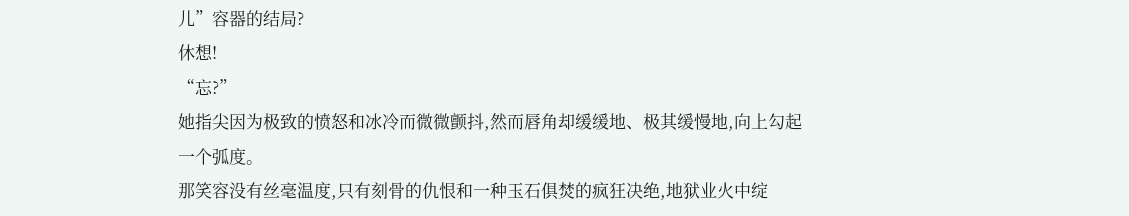儿”容器的结局?
休想!
“忘?”
她指尖因为极致的愤怒和冰冷而微微颤抖,然而唇角却缓缓地、极其缓慢地,向上勾起一个弧度。
那笑容没有丝毫温度,只有刻骨的仇恨和一种玉石俱焚的疯狂决绝,地狱业火中绽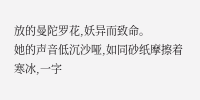放的曼陀罗花,妖异而致命。
她的声音低沉沙哑,如同砂纸摩擦着寒冰,一字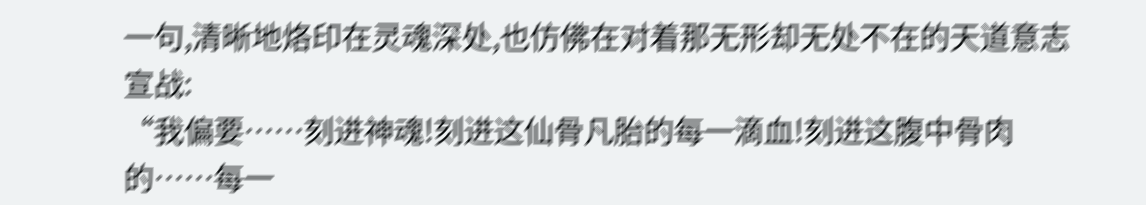一句,清晰地烙印在灵魂深处,也仿佛在对着那无形却无处不在的天道意志宣战:
“我偏要……刻进神魂!刻进这仙骨凡胎的每一滴血!刻进这腹中骨肉的……每一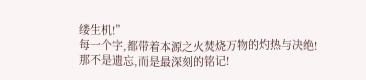缕生机!”
每一个字,都带着本源之火焚烧万物的灼热与决绝!
那不是遗忘,而是最深刻的铭记!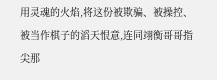用灵魂的火焰,将这份被欺骗、被操控、被当作棋子的滔天恨意,连同翊衡哥哥指尖那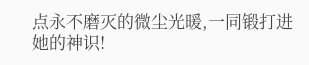点永不磨灭的微尘光暖,一同锻打进她的神识!